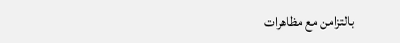بالتزامن مع مظاهرات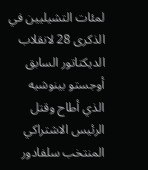لمئات التشيليين في الذكرى 28 لانقلاب الديكتاتور السابق أوجستو بينوشيه الذي أطاح وقتل الرئيس الاشتراكي المنتخب سلفادور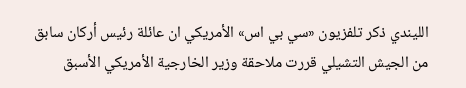الليندي ذكر تلفزيون «سي بي اس» الأمريكي ان عائلة رئيس أركان سابق من الجيش التشيلي قررت ملاحقة وزير الخارجية الأمريكي الأسبق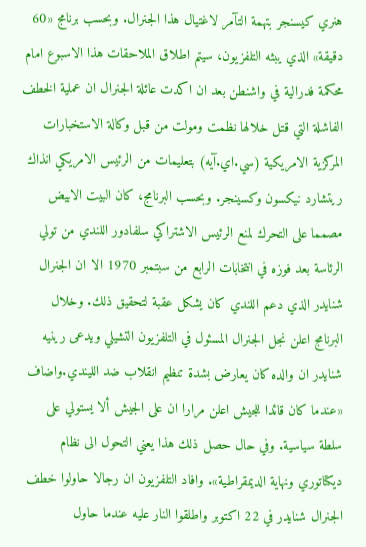هنري كيسنجر بتهمة التآمر لاغتيال هذا الجنرال. وبحسب برنامج «60 دقيقة» الذي يبثه التلفزيون، سيتم اطلاق الملاحقات هذا الاسبوع امام محكمة فدرالية في واشنطن بعد ان اكدت عائلة الجنرال ان عملية الخطف الفاشلة التي قتل خلالها نظمت ومولت من قبل وكالة الاستخبارات المركزية الامريكية (سي.اي.آيه) بتعليمات من الرئيس الامريكي انذاك ريتشارد نيكسون وكسينجر. وبحسب البرنامج، كان البيت الابيض مصمما على التحرك لمنع الرئيس الاشتراكي سلفادور اللندي من تولي الرئاسة بعد فوزه في انتخابات الرابع من سبتمبر 1970 الا ان الجنرال شنايدر الذي دعم اللندي كان يشكل عقبة لتحقيق ذلك. وخلال البرنامج اعلن نجل الجنرال المسئول في التلفزيون التشيلي ويدعى رينيه شنايدر ان والده كان يعارض بشدة تنظيم انقلاب ضد الليندي.واضاف «عندما كان قائدا للجيش اعلن مرارا ان على الجيش ألا يستولي على سلطة سياسية. وفي حال حصل ذلك هذا يعني التحول الى نظام ديكتاتوري ونهاية الديمقراطية». وافاد التلفزيون ان رجالا حاولوا خطف الجنرال شنايدر في 22 اكتوبر واطلقوا النار عليه عندما حاول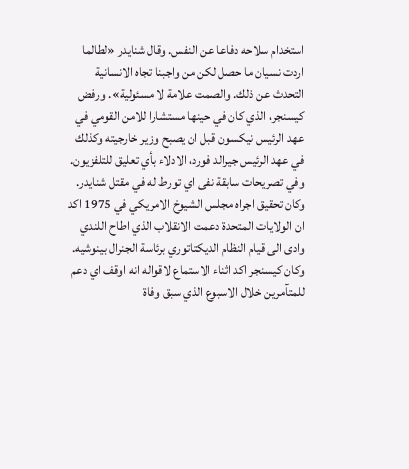استخدام سلاحه دفاعا عن النفس. وقال شنايدر «لطالما اردت نسيان ما حصل لكن من واجبنا تجاه الانسانية التحدث عن ذلك. والصمت علامة لا مسئولية». ورفض كيسنجر، الذي كان في حينها مستشارا للامن القومي في عهد الرئيس نيكسون قبل ان يصبح وزير خارجيته وكذلك في عهد الرئيس جيرالد فورد، الادلاء بأي تعليق للتلفزيون. وفي تصريحات سابقة نفى اي تورط له في مقتل شنايدر. وكان تحقيق اجراه مجلس الشيوخ الامريكي في 1975 اكد ان الولايات المتحدة دعمت الانقلاب الذي اطاح اللندي وادى الى قيام النظام الديكتاتوري برئاسة الجنرال بينوشيه. وكان كيسنجر اكد اثناء الاستماع لاقواله انه اوقف اي دعم للمتآمرين خلال الاسبوع الذي سبق وفاة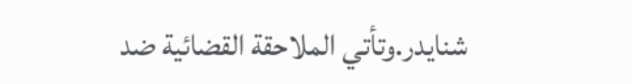شنايدر.وتأتي الملاحقة القضائية ضد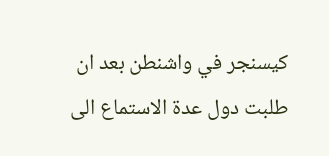كيسنجر في واشنطن بعد ان طلبت دول عدة الاستماع الى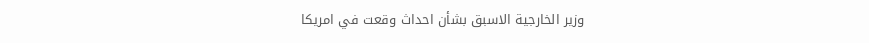وزير الخارجية الاسبق بشأن احداث وقعت في امريكا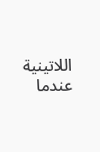اللاتينية عندما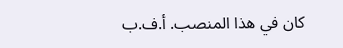كان في هذا المنصب. أ.ف.ب